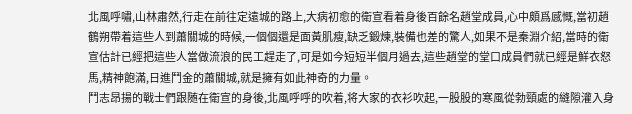北風呼嘯,山林肅然,行走在前往定遠城的路上,大病初愈的衛宣看着身後百餘名趙堂成員,心中頗爲感慨,當初趙鶴朔帶着這些人到蕭關城的時候,一個個還是面黃肌瘦,缺乏鍛煉,裝備也差的驚人,如果不是秦淵介紹,當時的衛宣估計已經把這些人當做流浪的民工趕走了,可是如今短短半個月過去,這些趙堂的堂口成員們就已經是鮮衣怒馬,精神飽滿,日進鬥金的蕭關城,就是擁有如此神奇的力量。
鬥志昂揚的戰士們跟随在衛宣的身後,北風呼呼的吹着,将大家的衣衫吹起,一股股的寒風從勃頸處的縫隙灌入身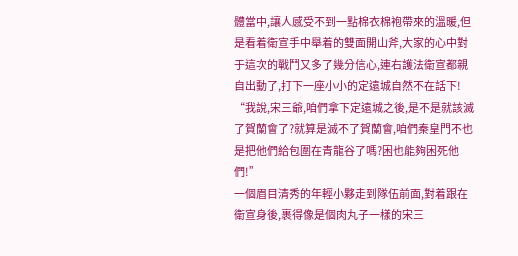體當中,讓人感受不到一點棉衣棉袍帶來的溫暖,但是看着衛宣手中舉着的雙面開山斧,大家的心中對于這次的戰鬥又多了幾分信心,連右護法衛宣都親自出動了,打下一座小小的定遠城自然不在話下!
“我說,宋三爺,咱們拿下定遠城之後,是不是就該滅了賀蘭會了?就算是滅不了賀蘭會,咱們秦皇門不也是把他們給包圍在青龍谷了嗎?困也能夠困死他們!”
一個眉目清秀的年輕小夥走到隊伍前面,對着跟在衛宣身後,裹得像是個肉丸子一樣的宋三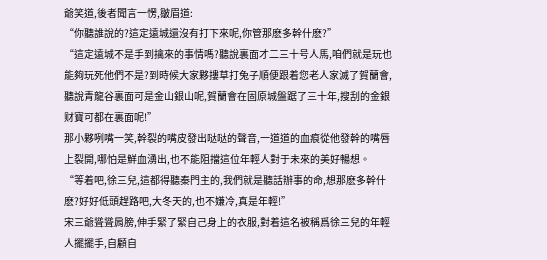爺笑道,後者聞言一愣,皺眉道:
“你聽誰說的?這定遠城還沒有打下來呢,你管那麽多幹什麽?”
“這定遠城不是手到擒來的事情嗎?聽說裏面才二三十号人馬,咱們就是玩也能夠玩死他們不是?到時候大家夥摟草打兔子順便跟着您老人家滅了賀蘭會,聽說青龍谷裏面可是金山銀山呢,賀蘭會在固原城盤踞了三十年,搜刮的金銀财寶可都在裏面呢!”
那小夥咧嘴一笑,幹裂的嘴皮發出哒哒的聲音,一道道的血痕從他發幹的嘴唇上裂開,哪怕是鮮血湧出,也不能阻擋這位年輕人對于未來的美好暢想。
“等着吧,徐三兒,這都得聽秦門主的,我們就是聽話辦事的命,想那麽多幹什麽?好好低頭趕路吧,大冬天的,也不嫌冷,真是年輕!”
宋三爺聳聳肩膀,伸手緊了緊自己身上的衣服,對着這名被稱爲徐三兒的年輕人擺擺手,自顧自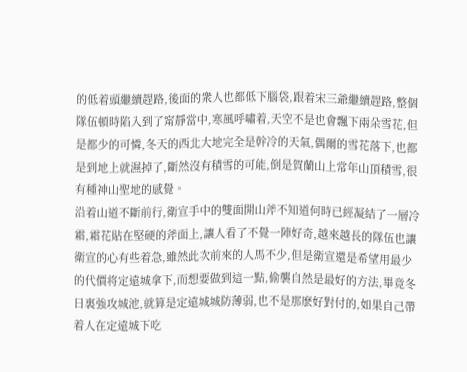的低着頭繼續趕路,後面的衆人也都低下腦袋,跟着宋三爺繼續趕路,整個隊伍頓時陷入到了甯靜當中,寒風呼嘯着,天空不是也會飄下兩朵雪花,但是都少的可憐,冬天的西北大地完全是幹冷的天氣,偶爾的雪花落下,也都是到地上就濕掉了,斷然沒有積雪的可能,倒是賀蘭山上常年山頂積雪,很有種神山聖地的感覺。
沿着山道不斷前行,衛宣手中的雙面開山斧不知道何時已經凝結了一層冷霜,霜花貼在堅硬的斧面上,讓人看了不覺一陣好奇,越來越長的隊伍也讓衛宣的心有些着急,雖然此次前來的人馬不少,但是衛宣還是希望用最少的代價将定遠城拿下,而想要做到這一點,偷襲自然是最好的方法,畢竟冬日裏強攻城池,就算是定遠城城防薄弱,也不是那麽好對付的,如果自己帶着人在定遠城下吃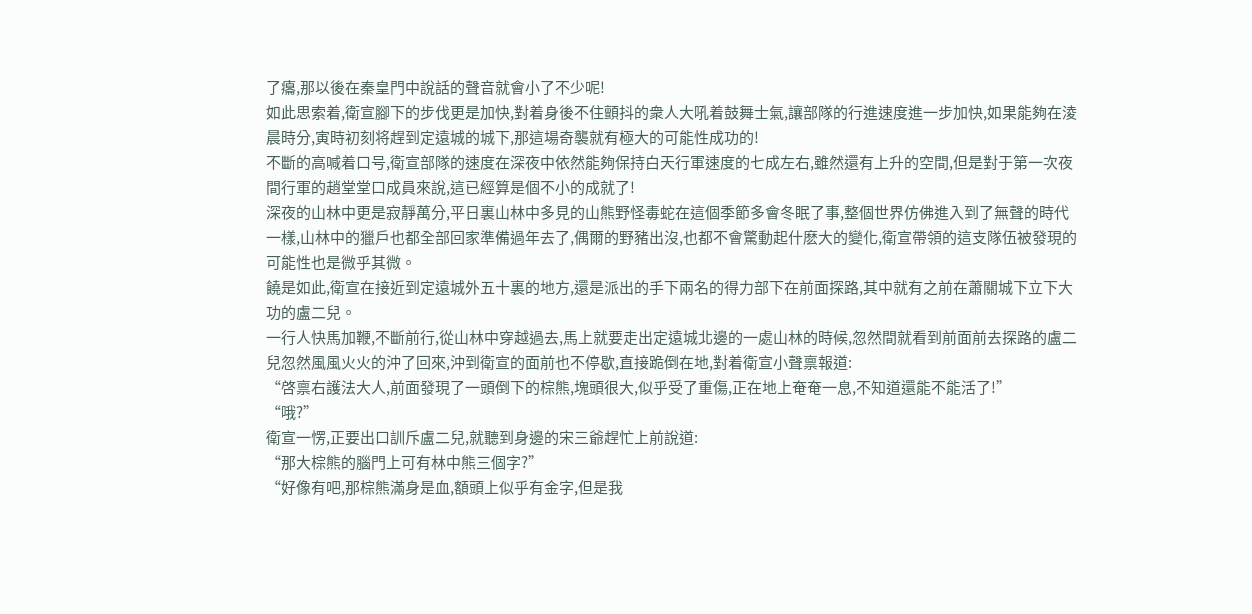了癟,那以後在秦皇門中說話的聲音就會小了不少呢!
如此思索着,衛宣腳下的步伐更是加快,對着身後不住顫抖的衆人大吼着鼓舞士氣,讓部隊的行進速度進一步加快,如果能夠在淩晨時分,寅時初刻将趕到定遠城的城下,那這場奇襲就有極大的可能性成功的!
不斷的高喊着口号,衛宣部隊的速度在深夜中依然能夠保持白天行軍速度的七成左右,雖然還有上升的空間,但是對于第一次夜間行軍的趙堂堂口成員來說,這已經算是個不小的成就了!
深夜的山林中更是寂靜萬分,平日裏山林中多見的山熊野怪毒蛇在這個季節多會冬眠了事,整個世界仿佛進入到了無聲的時代一樣,山林中的獵戶也都全部回家準備過年去了,偶爾的野豬出沒,也都不會驚動起什麽大的變化,衛宣帶領的這支隊伍被發現的可能性也是微乎其微。
饒是如此,衛宣在接近到定遠城外五十裏的地方,還是派出的手下兩名的得力部下在前面探路,其中就有之前在蕭關城下立下大功的盧二兒。
一行人快馬加鞭,不斷前行,從山林中穿越過去,馬上就要走出定遠城北邊的一處山林的時候,忽然間就看到前面前去探路的盧二兒忽然風風火火的沖了回來,沖到衛宣的面前也不停歇,直接跪倒在地,對着衛宣小聲禀報道:
“啓禀右護法大人,前面發現了一頭倒下的棕熊,塊頭很大,似乎受了重傷,正在地上奄奄一息,不知道還能不能活了!”
“哦?”
衛宣一愣,正要出口訓斥盧二兒,就聽到身邊的宋三爺趕忙上前說道:
“那大棕熊的腦門上可有林中熊三個字?”
“好像有吧,那棕熊滿身是血,額頭上似乎有金字,但是我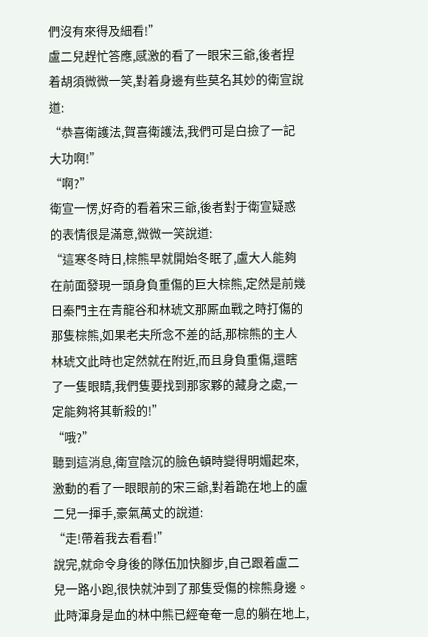們沒有來得及細看!”
盧二兒趕忙答應,感激的看了一眼宋三爺,後者捏着胡須微微一笑,對着身邊有些莫名其妙的衛宣說道:
“恭喜衛護法,賀喜衛護法,我們可是白撿了一記大功啊!”
“啊?”
衛宣一愣,好奇的看着宋三爺,後者對于衛宣疑惑的表情很是滿意,微微一笑說道:
“這寒冬時日,棕熊早就開始冬眠了,盧大人能夠在前面發現一頭身負重傷的巨大棕熊,定然是前幾日秦門主在青龍谷和林琥文那厮血戰之時打傷的那隻棕熊,如果老夫所念不差的話,那棕熊的主人林琥文此時也定然就在附近,而且身負重傷,還瞎了一隻眼睛,我們隻要找到那家夥的藏身之處,一定能夠将其斬殺的!”
“哦?”
聽到這消息,衛宣陰沉的臉色頓時變得明媚起來,激動的看了一眼眼前的宋三爺,對着跪在地上的盧二兒一揮手,豪氣萬丈的說道:
“走!帶着我去看看!”
說完,就命令身後的隊伍加快腳步,自己跟着盧二兒一路小跑,很快就沖到了那隻受傷的棕熊身邊。
此時渾身是血的林中熊已經奄奄一息的躺在地上,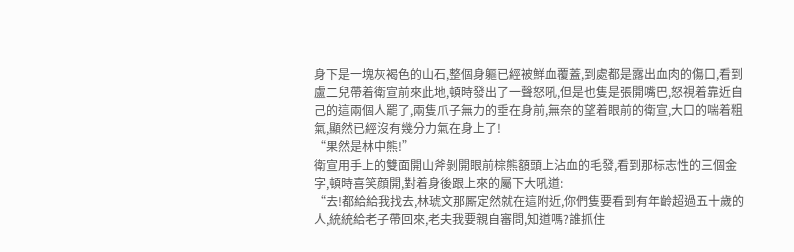身下是一塊灰褐色的山石,整個身軀已經被鮮血覆蓋,到處都是露出血肉的傷口,看到盧二兒帶着衛宣前來此地,頓時發出了一聲怒吼,但是也隻是張開嘴巴,怒視着靠近自己的這兩個人罷了,兩隻爪子無力的垂在身前,無奈的望着眼前的衛宣,大口的喘着粗氣,顯然已經沒有幾分力氣在身上了!
“果然是林中熊!”
衛宣用手上的雙面開山斧剝開眼前棕熊額頭上沾血的毛發,看到那标志性的三個金字,頓時喜笑顔開,對着身後跟上來的屬下大吼道:
“去!都給給我找去,林琥文那厮定然就在這附近,你們隻要看到有年齡超過五十歲的人,統統給老子帶回來,老夫我要親自審問,知道嗎?誰抓住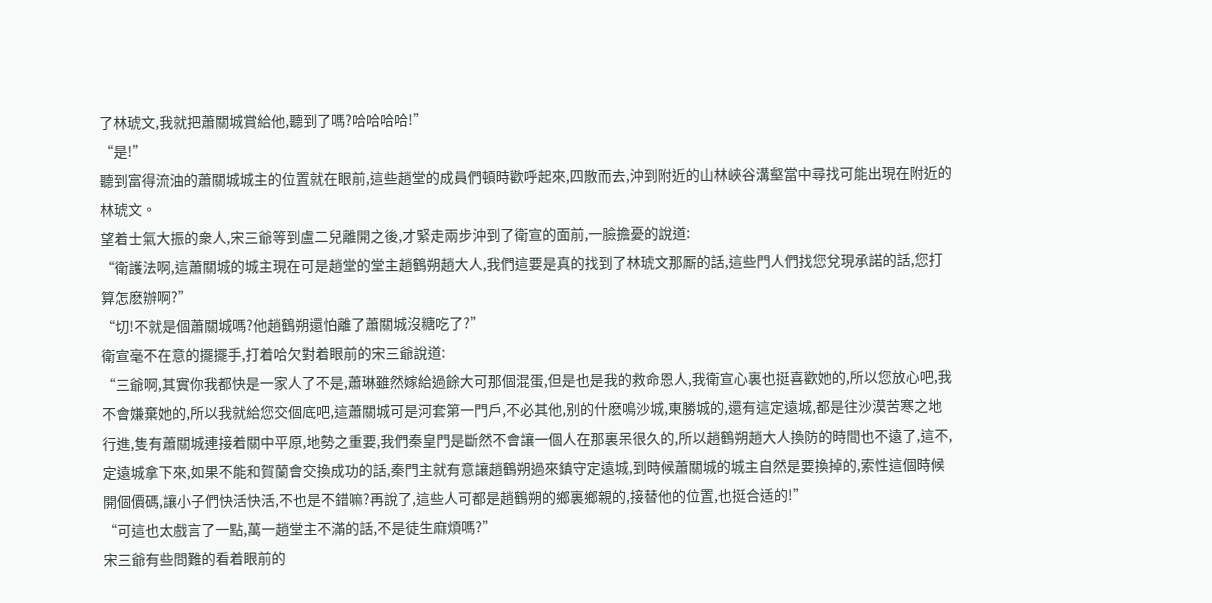了林琥文,我就把蕭關城賞給他,聽到了嗎?哈哈哈哈!”
“是!”
聽到富得流油的蕭關城城主的位置就在眼前,這些趙堂的成員們頓時歡呼起來,四散而去,沖到附近的山林峽谷溝壑當中尋找可能出現在附近的林琥文。
望着士氣大振的衆人,宋三爺等到盧二兒離開之後,才緊走兩步沖到了衛宣的面前,一臉擔憂的說道:
“衛護法啊,這蕭關城的城主現在可是趙堂的堂主趙鶴朔趙大人,我們這要是真的找到了林琥文那厮的話,這些門人們找您兌現承諾的話,您打算怎麽辦啊?”
“切!不就是個蕭關城嗎?他趙鶴朔還怕離了蕭關城沒糖吃了?”
衛宣毫不在意的擺擺手,打着哈欠對着眼前的宋三爺說道:
“三爺啊,其實你我都快是一家人了不是,蕭琳雖然嫁給過餘大可那個混蛋,但是也是我的救命恩人,我衛宣心裏也挺喜歡她的,所以您放心吧,我不會嫌棄她的,所以我就給您交個底吧,這蕭關城可是河套第一門戶,不必其他,别的什麽鳴沙城,東勝城的,還有這定遠城,都是往沙漠苦寒之地行進,隻有蕭關城連接着關中平原,地勢之重要,我們秦皇門是斷然不會讓一個人在那裏呆很久的,所以趙鶴朔趙大人換防的時間也不遠了,這不,定遠城拿下來,如果不能和賀蘭會交換成功的話,秦門主就有意讓趙鶴朔過來鎮守定遠城,到時候蕭關城的城主自然是要換掉的,索性這個時候開個價碼,讓小子們快活快活,不也是不錯嘛?再說了,這些人可都是趙鶴朔的鄉裏鄉親的,接替他的位置,也挺合适的!”
“可這也太戲言了一點,萬一趙堂主不滿的話,不是徒生麻煩嗎?”
宋三爺有些問難的看着眼前的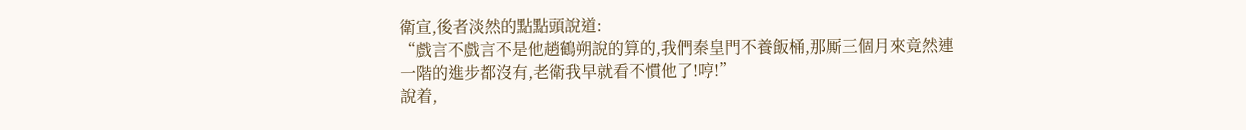衛宣,後者淡然的點點頭說道:
“戲言不戲言不是他趙鶴朔說的算的,我們秦皇門不養飯桶,那厮三個月來竟然連一階的進步都沒有,老衛我早就看不慣他了!哼!”
說着,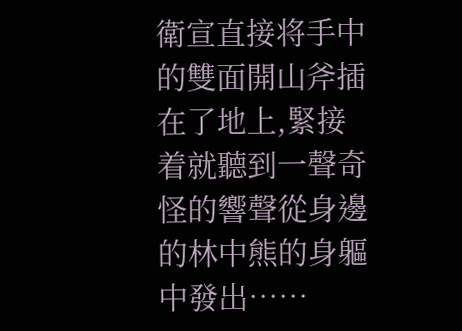衛宣直接将手中的雙面開山斧插在了地上,緊接着就聽到一聲奇怪的響聲從身邊的林中熊的身軀中發出……